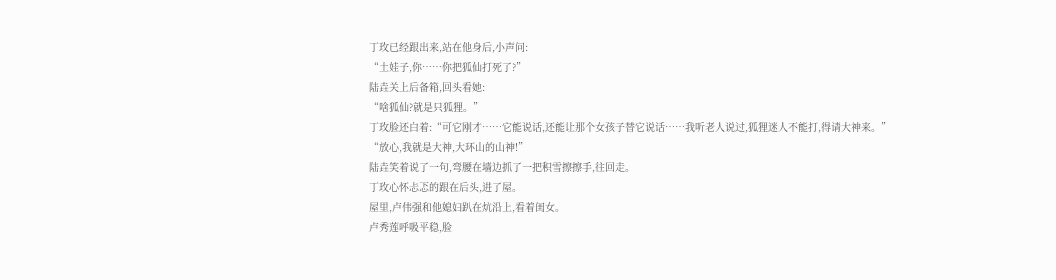丁玫已经跟出来,站在他身后,小声问:
“土娃子,你……你把狐仙打死了?”
陆垚关上后备箱,回头看她:
“啥狐仙?就是只狐狸。”
丁玫脸还白着:“可它刚才……它能说话,还能让那个女孩子替它说话……我听老人说过,狐狸迷人不能打,得请大神来。”
“放心,我就是大神,大环山的山神!”
陆垚笑着说了一句,弯腰在墙边抓了一把积雪擦擦手,往回走。
丁玫心怀忐忑的跟在后头,进了屋。
屋里,卢伟强和他媳妇趴在炕沿上,看着闺女。
卢秀莲呼吸平稳,脸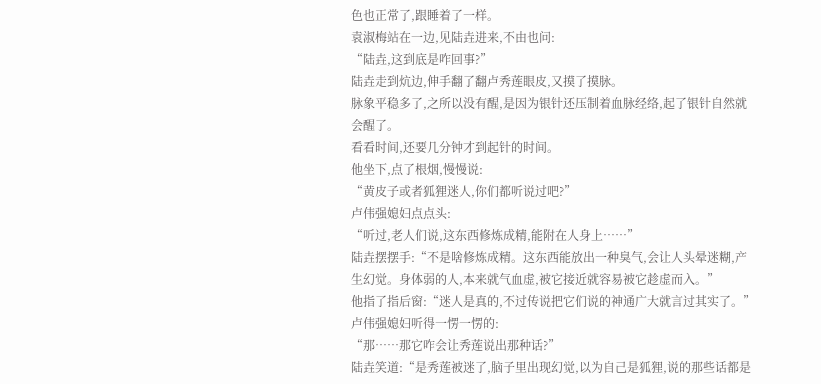色也正常了,跟睡着了一样。
袁淑梅站在一边,见陆垚进来,不由也问:
“陆垚,这到底是咋回事?”
陆垚走到炕边,伸手翻了翻卢秀莲眼皮,又摸了摸脉。
脉象平稳多了,之所以没有醒,是因为银针还压制着血脉经络,起了银针自然就会醒了。
看看时间,还要几分钟才到起针的时间。
他坐下,点了根烟,慢慢说:
“黄皮子或者狐狸迷人,你们都听说过吧?”
卢伟强媳妇点点头:
“听过,老人们说,这东西修炼成精,能附在人身上……”
陆垚摆摆手:“不是啥修炼成精。这东西能放出一种臭气,会让人头晕迷糊,产生幻觉。身体弱的人,本来就气血虚,被它接近就容易被它趁虚而入。”
他指了指后窗:“迷人是真的,不过传说把它们说的神通广大就言过其实了。”
卢伟强媳妇听得一愣一愣的:
“那……那它咋会让秀莲说出那种话?”
陆垚笑道:“是秀莲被迷了,脑子里出现幻觉,以为自己是狐狸,说的那些话都是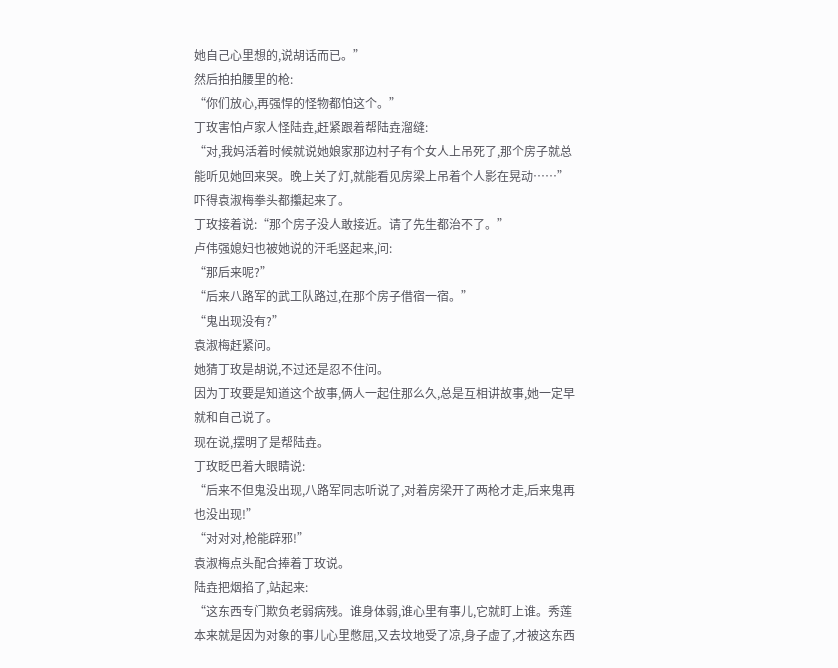她自己心里想的,说胡话而已。”
然后拍拍腰里的枪:
“你们放心,再强悍的怪物都怕这个。”
丁玫害怕卢家人怪陆垚,赶紧跟着帮陆垚溜缝:
“对,我妈活着时候就说她娘家那边村子有个女人上吊死了,那个房子就总能听见她回来哭。晚上关了灯,就能看见房梁上吊着个人影在晃动……”
吓得袁淑梅拳头都攥起来了。
丁玫接着说:“那个房子没人敢接近。请了先生都治不了。”
卢伟强媳妇也被她说的汗毛竖起来,问:
“那后来呢?”
“后来八路军的武工队路过,在那个房子借宿一宿。”
“鬼出现没有?”
袁淑梅赶紧问。
她猜丁玫是胡说,不过还是忍不住问。
因为丁玫要是知道这个故事,俩人一起住那么久,总是互相讲故事,她一定早就和自己说了。
现在说,摆明了是帮陆垚。
丁玫眨巴着大眼睛说:
“后来不但鬼没出现,八路军同志听说了,对着房梁开了两枪才走,后来鬼再也没出现!”
“对对对,枪能辟邪!”
袁淑梅点头配合捧着丁玫说。
陆垚把烟掐了,站起来:
“这东西专门欺负老弱病残。谁身体弱,谁心里有事儿,它就盯上谁。秀莲本来就是因为对象的事儿心里憋屈,又去坟地受了凉,身子虚了,才被这东西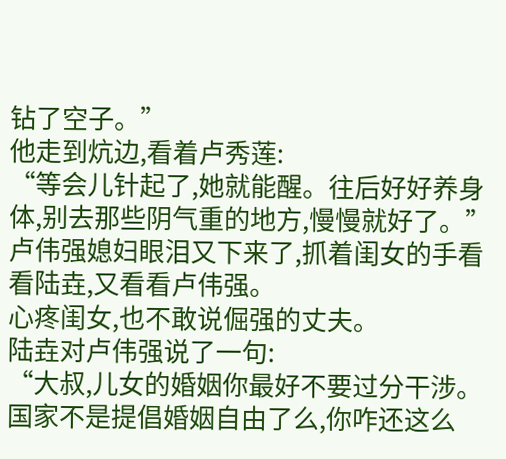钻了空子。”
他走到炕边,看着卢秀莲:
“等会儿针起了,她就能醒。往后好好养身体,别去那些阴气重的地方,慢慢就好了。”
卢伟强媳妇眼泪又下来了,抓着闺女的手看看陆垚,又看看卢伟强。
心疼闺女,也不敢说倔强的丈夫。
陆垚对卢伟强说了一句:
“大叔,儿女的婚姻你最好不要过分干涉。国家不是提倡婚姻自由了么,你咋还这么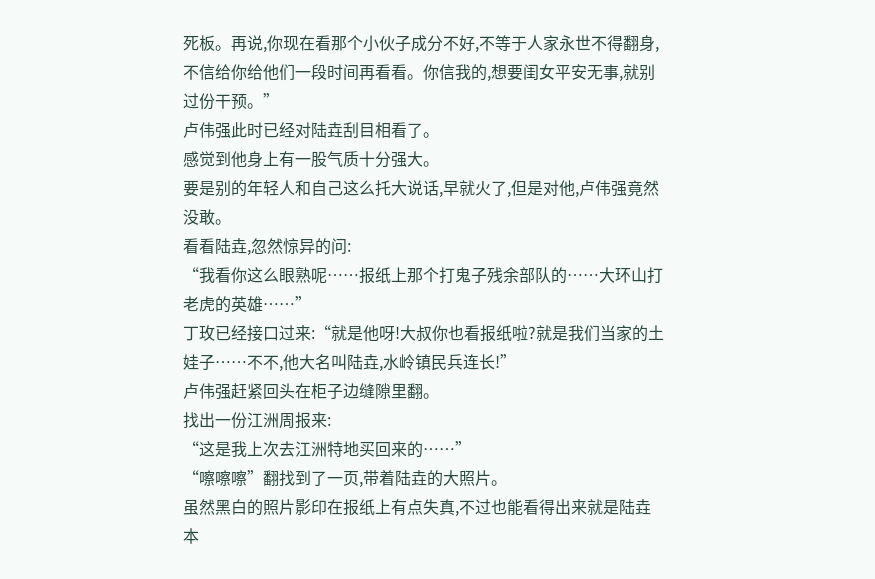死板。再说,你现在看那个小伙子成分不好,不等于人家永世不得翻身,不信给你给他们一段时间再看看。你信我的,想要闺女平安无事,就别过份干预。”
卢伟强此时已经对陆垚刮目相看了。
感觉到他身上有一股气质十分强大。
要是别的年轻人和自己这么托大说话,早就火了,但是对他,卢伟强竟然没敢。
看看陆垚,忽然惊异的问:
“我看你这么眼熟呢……报纸上那个打鬼子残余部队的……大环山打老虎的英雄……”
丁玫已经接口过来:“就是他呀!大叔你也看报纸啦?就是我们当家的土娃子……不不,他大名叫陆垚,水岭镇民兵连长!”
卢伟强赶紧回头在柜子边缝隙里翻。
找出一份江洲周报来:
“这是我上次去江洲特地买回来的……”
“嚓嚓嚓”翻找到了一页,带着陆垚的大照片。
虽然黑白的照片影印在报纸上有点失真,不过也能看得出来就是陆垚本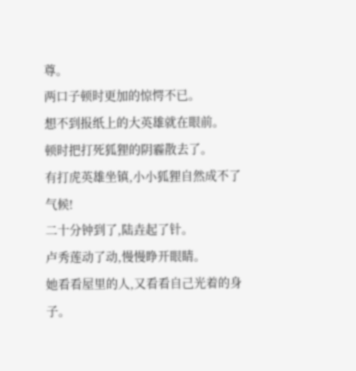尊。
两口子顿时更加的惊愕不已。
想不到报纸上的大英雄就在眼前。
顿时把打死狐狸的阴霾散去了。
有打虎英雄坐镇,小小狐狸自然成不了气候!
二十分钟到了,陆垚起了针。
卢秀莲动了动,慢慢睁开眼睛。
她看看屋里的人,又看看自己光着的身子。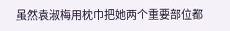虽然袁淑梅用枕巾把她两个重要部位都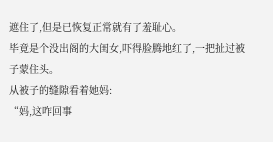遮住了,但是已恢复正常就有了羞耻心。
毕竟是个没出阁的大闺女,吓得脸腾地红了,一把扯过被子蒙住头。
从被子的缝隙看着她妈:
“妈,这咋回事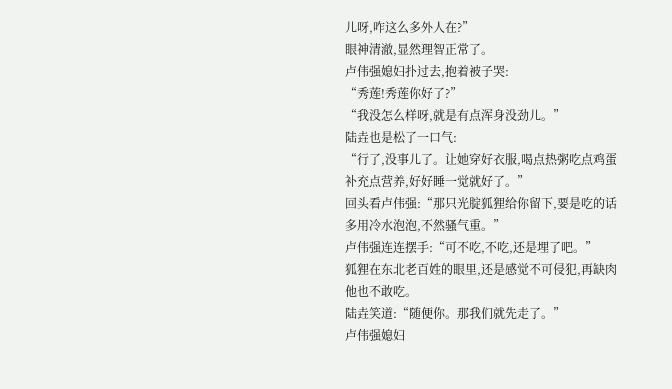儿呀,咋这么多外人在?”
眼神清澈,显然理智正常了。
卢伟强媳妇扑过去,抱着被子哭:
“秀莲!秀莲你好了?”
“我没怎么样呀,就是有点浑身没劲儿。”
陆垚也是松了一口气:
“行了,没事儿了。让她穿好衣服,喝点热粥吃点鸡蛋补充点营养,好好睡一觉就好了。”
回头看卢伟强:“那只光腚狐狸给你留下,要是吃的话多用冷水泡泡,不然骚气重。”
卢伟强连连摆手:“可不吃,不吃,还是埋了吧。”
狐狸在东北老百姓的眼里,还是感觉不可侵犯,再缺肉他也不敢吃。
陆垚笑道:“随便你。那我们就先走了。”
卢伟强媳妇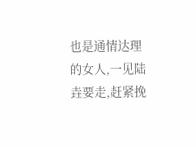也是通情达理的女人,一见陆垚要走,赶紧挽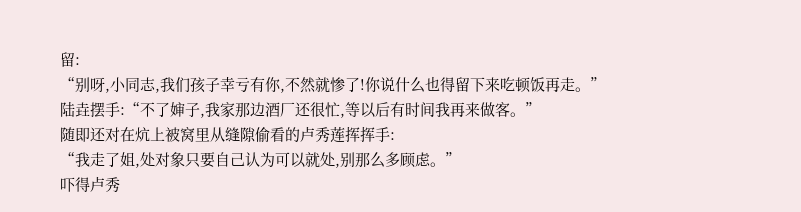留:
“别呀,小同志,我们孩子幸亏有你,不然就惨了!你说什么也得留下来吃顿饭再走。”
陆垚摆手:“不了婶子,我家那边酒厂还很忙,等以后有时间我再来做客。”
随即还对在炕上被窝里从缝隙偷看的卢秀莲挥挥手:
“我走了姐,处对象只要自己认为可以就处,别那么多顾虑。”
吓得卢秀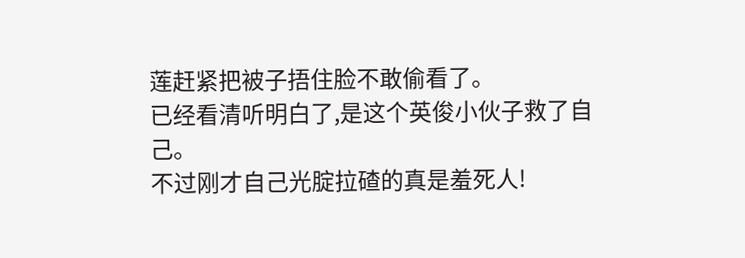莲赶紧把被子捂住脸不敢偷看了。
已经看清听明白了,是这个英俊小伙子救了自己。
不过刚才自己光腚拉碴的真是羞死人!